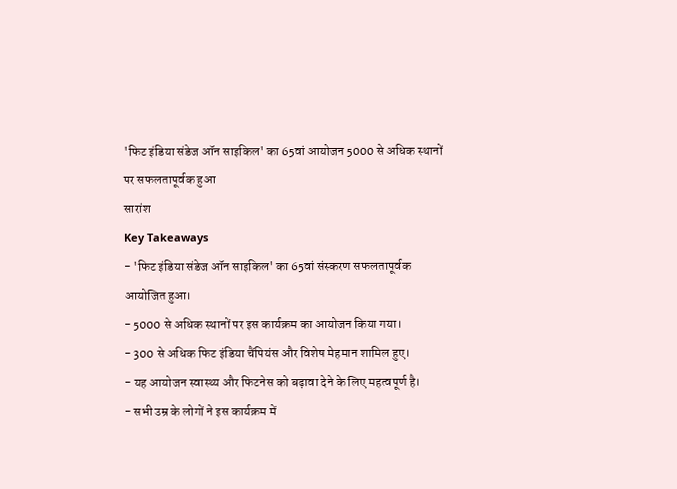'फिट इंडिया संडेज ऑन साइकिल' का 65वां आयोजन 5000 से अधिक स्थानों पर सफलतापूर्वक हुआ
सारांश
Key Takeaways
- 'फिट इंडिया संडेज ऑन साइकिल' का 65वां संस्करण सफलतापूर्वक आयोजित हुआ।
- 5000 से अधिक स्थानों पर इस कार्यक्रम का आयोजन किया गया।
- 300 से अधिक फिट इंडिया चैंपियंस और विशेष मेहमान शामिल हुए।
- यह आयोजन स्वास्थ्य और फिटनेस को बढ़ावा देने के लिए महत्वपूर्ण है।
- सभी उम्र के लोगों ने इस कार्यक्रम में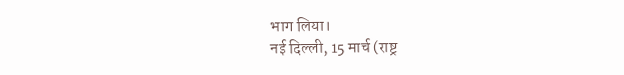भाग लिया।
नई दिल्ली, 15 मार्च (राष्ट्र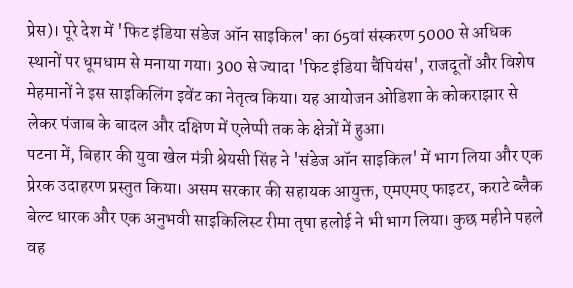प्रेस)। पूरे देश में 'फिट इंडिया संडेज ऑन साइकिल' का 65वां संस्करण 5000 से अधिक स्थानों पर धूमधाम से मनाया गया। 300 से ज्यादा 'फिट इंडिया चैंपियंस', राजदूतों और विशेष मेहमानों ने इस साइकिलिंग इवेंट का नेतृत्व किया। यह आयोजन ओडिशा के कोकराझार से लेकर पंजाब के बादल और दक्षिण में एलेप्पी तक के क्षेत्रों में हुआ।
पटना में, बिहार की युवा खेल मंत्री श्रेयसी सिंह ने 'संडेज ऑन साइकिल' में भाग लिया और एक प्रेरक उदाहरण प्रस्तुत किया। असम सरकार की सहायक आयुक्त, एमएमए फाइटर, कराटे ब्लैक बेल्ट धारक और एक अनुभवी साइकिलिस्ट रीमा तृषा हलोई ने भी भाग लिया। कुछ महीने पहले वह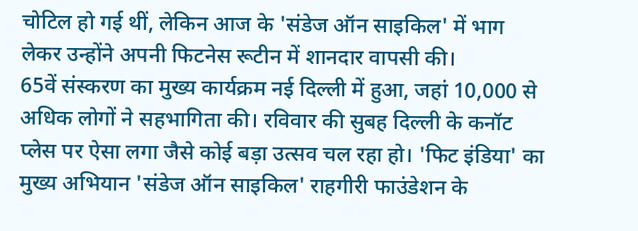चोटिल हो गई थीं, लेकिन आज के 'संडेज ऑन साइकिल' में भाग लेकर उन्होंने अपनी फिटनेस रूटीन में शानदार वापसी की।
65वें संस्करण का मुख्य कार्यक्रम नई दिल्ली में हुआ, जहां 10,000 से अधिक लोगों ने सहभागिता की। रविवार की सुबह दिल्ली के कनॉट प्लेस पर ऐसा लगा जैसे कोई बड़ा उत्सव चल रहा हो। 'फिट इंडिया' का मुख्य अभियान 'संडेज ऑन साइकिल' राहगीरी फाउंडेशन के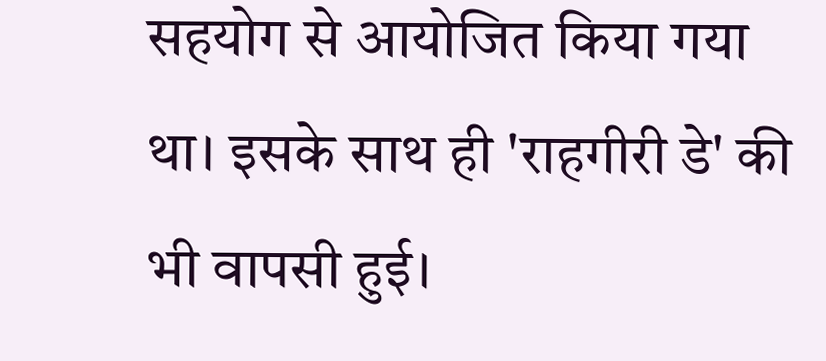सहयोग से आयोजित किया गया था। इसके साथ ही 'राहगीरी डे' की भी वापसी हुई।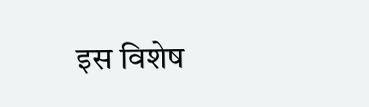इस विशेष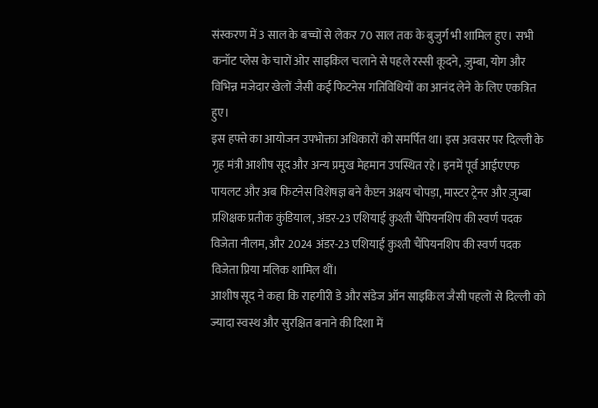संस्करण में 3 साल के बच्चों से लेकर 70 साल तक के बुजुर्ग भी शामिल हुए। सभी कनॉट प्लेस के चारों ओर साइकिल चलाने से पहले रस्सी कूदने, ज़ुम्बा, योग और विभिन्न मजेदार खेलों जैसी कई फिटनेस गतिविधियों का आनंद लेने के लिए एकत्रित हुए।
इस हफ्ते का आयोजन उपभोक्ता अधिकारों को समर्पित था। इस अवसर पर दिल्ली के गृह मंत्री आशीष सूद और अन्य प्रमुख मेहमान उपस्थित रहे। इनमें पूर्व आईएएफ पायलट और अब फिटनेस विशेषज्ञ बने कैप्टन अक्षय चोपड़ा, मास्टर ट्रेनर और ज़ुम्बा प्रशिक्षक प्रतीक कुंडियाल, अंडर-23 एशियाई कुश्ती चैंपियनशिप की स्वर्ण पदक विजेता नीलम, और 2024 अंडर-23 एशियाई कुश्ती चैंपियनशिप की स्वर्ण पदक विजेता प्रिया मलिक शामिल थीं।
आशीष सूद ने कहा कि राहगीरी डे और संडेज ऑन साइकिल जैसी पहलों से दिल्ली को ज्यादा स्वस्थ और सुरक्षित बनाने की दिशा में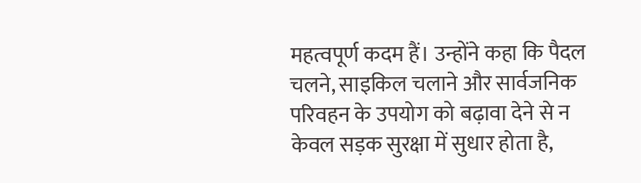महत्वपूर्ण कदम हैं। उन्होंने कहा कि पैदल चलने, साइकिल चलाने और सार्वजनिक परिवहन के उपयोग को बढ़ावा देने से न केवल सड़क सुरक्षा में सुधार होता है,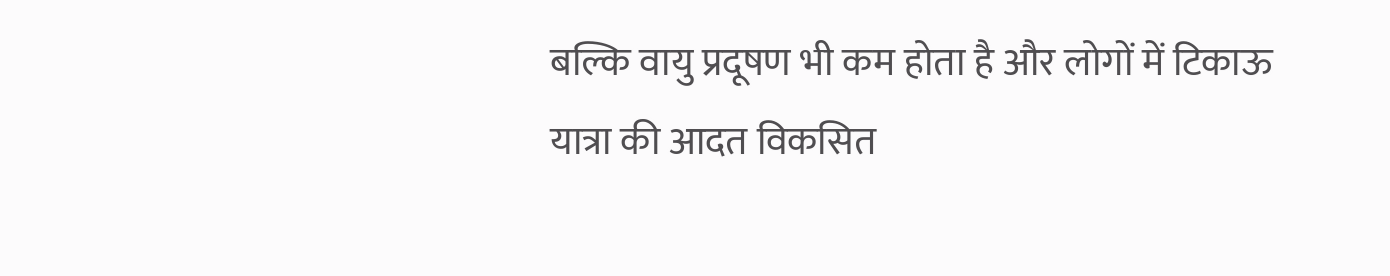बल्कि वायु प्रदूषण भी कम होता है और लोगों में टिकाऊ यात्रा की आदत विकसित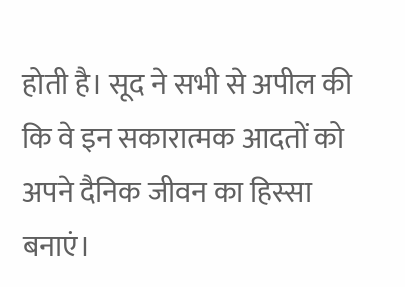होती है। सूद ने सभी से अपील की कि वे इन सकारात्मक आदतों को अपने दैनिक जीवन का हिस्सा बनाएं।